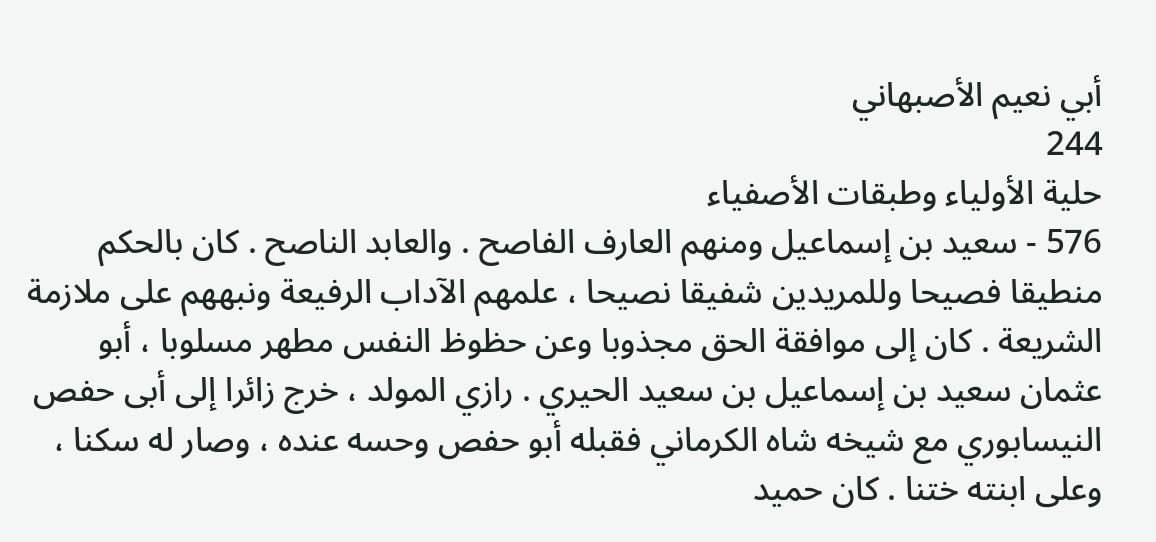أبي نعيم الأصبهاني
244
حلية الأولياء وطبقات الأصفياء
576 - سعيد بن إسماعيل ومنهم العارف الفاصح . والعابد الناصح . كان بالحكم منطيقا فصيحا وللمريدين شفيقا نصيحا ، علمهم الآداب الرفيعة ونبههم على ملازمة الشريعة . كان إلى موافقة الحق مجذوبا وعن حظوظ النفس مطهر مسلوبا ، أبو عثمان سعيد بن إسماعيل بن سعيد الحيري . رازي المولد ، خرج زائرا إلى أبى حفص النيسابوري مع شيخه شاه الكرماني فقبله أبو حفص وحسه عنده ، وصار له سكنا ، وعلى ابنته ختنا . كان حميد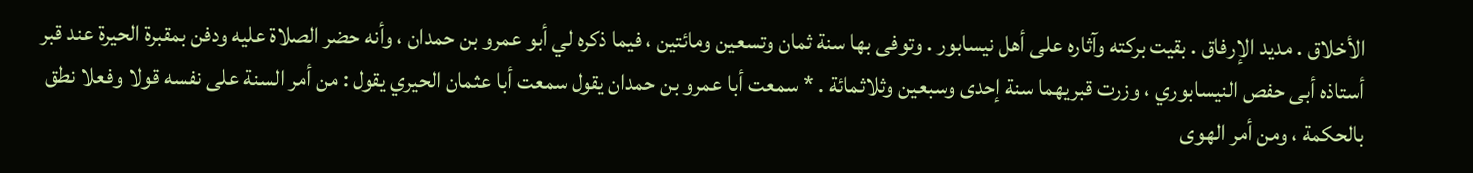الأخلاق . مديد الإرفاق . بقيت بركته وآثاره على أهل نيسابور . وتوفى بها سنة ثمان وتسعين ومائتين ، فيما ذكره لي أبو عمرو بن حمدان ، وأنه حضر الصلاة عليه ودفن بمقبرة الحيرة عند قبر أستاذه أبى حفص النيسابوري ، وزرت قبريهما سنة إحدى وسبعين وثلاثمائة . * سمعت أبا عمرو بن حمدان يقول سمعت أبا عثمان الحيري يقول : من أمر السنة على نفسه قولا وفعلا نطق بالحكمة ، ومن أمر الهوى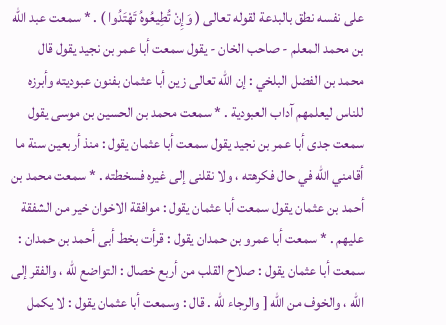على نفسه نطق بالبدعة لقوله تعالى ( وَإِنْ تُطِيعُوهُ تَهْتَدُوا ) . * سمعت عبد اللّه بن محمد المعلم - صاحب الخان - يقول سمعت أبا عمر بن نجيد يقول قال محمد بن الفضل البلخي : إن اللّه تعالى زين أبا عثمان بفنون عبوديته وأبرزه للناس ليعلمهم آداب العبودية . * سمعت محمد بن الحسين بن موسى يقول سمعت جدى أبا عمر بن نجيد يقول سمعت أبا عثمان يقول : منذ أربعين سنة ما أقامني اللّه في حال فكرهته ، ولا نقلنى إلى غيره فسخطته . * سمعت محمد بن أحمد بن عثمان يقول سمعت أبا عثمان يقول : موافقة الاخوان خير من الشفقة عليهم . * سمعت أبا عمرو بن حمدان يقول : قرأت بخط أبى أحمد بن حمدان : سمعت أبا عثمان يقول : صلاح القلب من أربع خصال : التواضع للّه ، والفقر إلى اللّه ، والخوف من اللّه [ والرجاء للّه . قال : وسمعت أبا عثمان يقول : لا يكمل